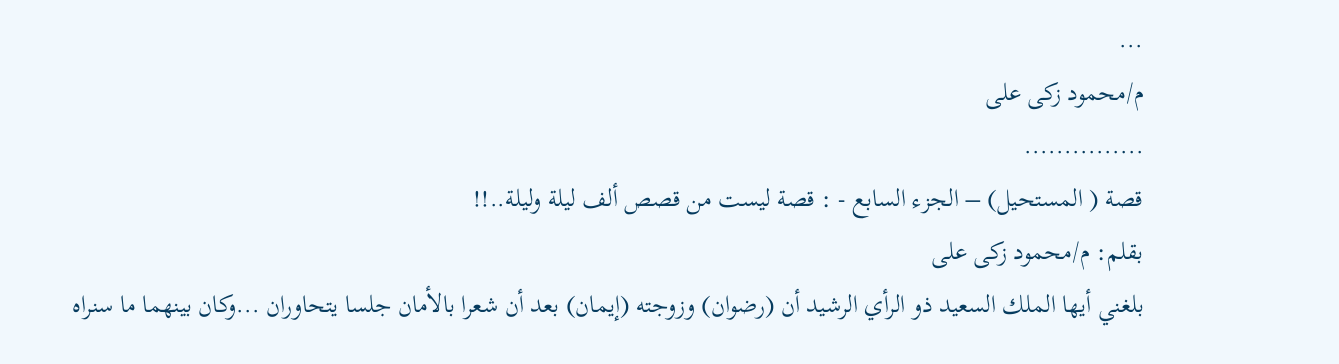...
م/محمود زكى على
...............
قصة ( المستحيل) – الجزء السابع - : قصة ليست من قصص ألف ليلة وليلة..!!
بقلم: م/محمود زكى على
بلغني أيها الملك السعيد ذو الرأي الرشيد أن (رضوان) وزوجته (إيمان) بعد أن شعرا بالأمان جلسا يتحاوران ...وكان بينهما ما سنراه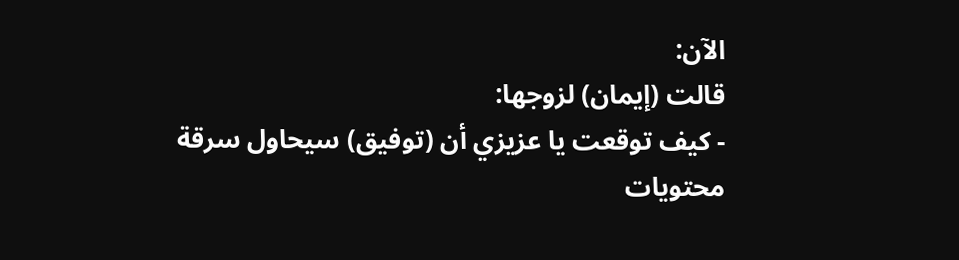الآن:
قالت (إيمان) لزوجها:
- كيف توقعت يا عزيزي أن (توفيق) سيحاول سرقة
محتويات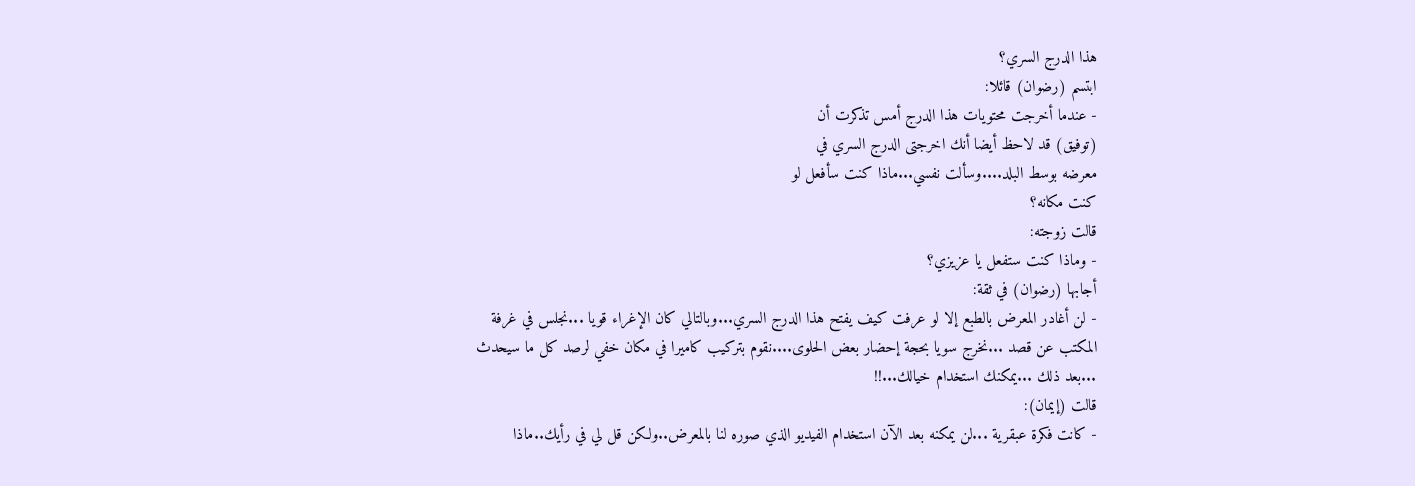هذا الدرج السري؟
ابتسم (رضوان) قائلا:
- عندما أخرجت محتويات هذا الدرج أمس تذكرت أن
(توفيق) قد لاحظ أيضا أنك اخرجتى الدرج السري في
معرضه بوسط البلد....وسألت نفسي...ماذا كنت سأفعل لو
كنت مكانه؟
قالت زوجته:
- وماذا كنت ستفعل يا عزيزي؟
أجابها (رضوان) في ثقة:
- لن أغادر المعرض بالطبع إلا لو عرفت كيف يفتح هذا الدرج السري...وبالتالي كان الإغراء قويا ...نجلس في غرفة المكتب عن قصد ...نخرج سويا بحجة إحضار بعض الحلوى....نقوم بتركيب كاميرا في مكان خفي لرصد كل ما سيحدث ...بعد ذلك ...يمكنك استخدام خيالك...!!
قالت (إيمان):
- كانت فكرة عبقرية ...لن يمكنه بعد الآن استخدام الفيديو الذي صوره لنا بالمعرض..ولكن قل لي في رأيك..ماذا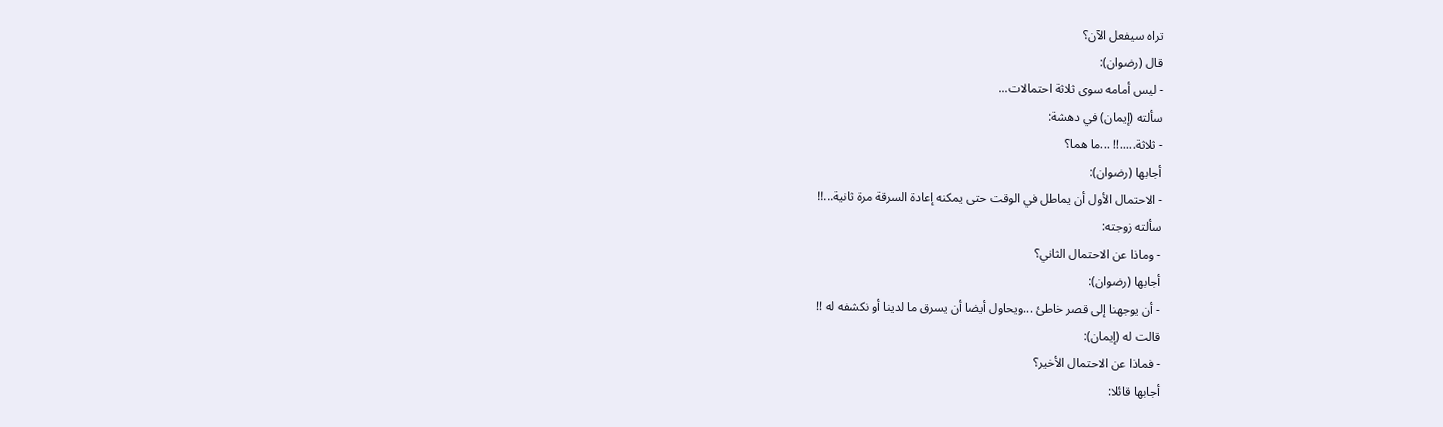تراه سيفعل الآن؟
قال (رضوان):
- ليس أمامه سوى ثلاثة احتمالات...
سألته (إيمان) في دهشة:
- ثلاثة.....!! ...ما هما؟
أجابها (رضوان):
- الاحتمال الأول أن يماطل في الوقت حتى يمكنه إعادة السرقة مرة ثانية...!!
سألته زوجته:
- وماذا عن الاحتمال الثاني؟
أجابها (رضوان):
- أن يوجهنا إلى قصر خاطئ ...ويحاول أيضا أن يسرق ما لدينا أو نكشفه له !!
قالت له (إيمان):
- فماذا عن الاحتمال الأخير؟
أجابها قائلا: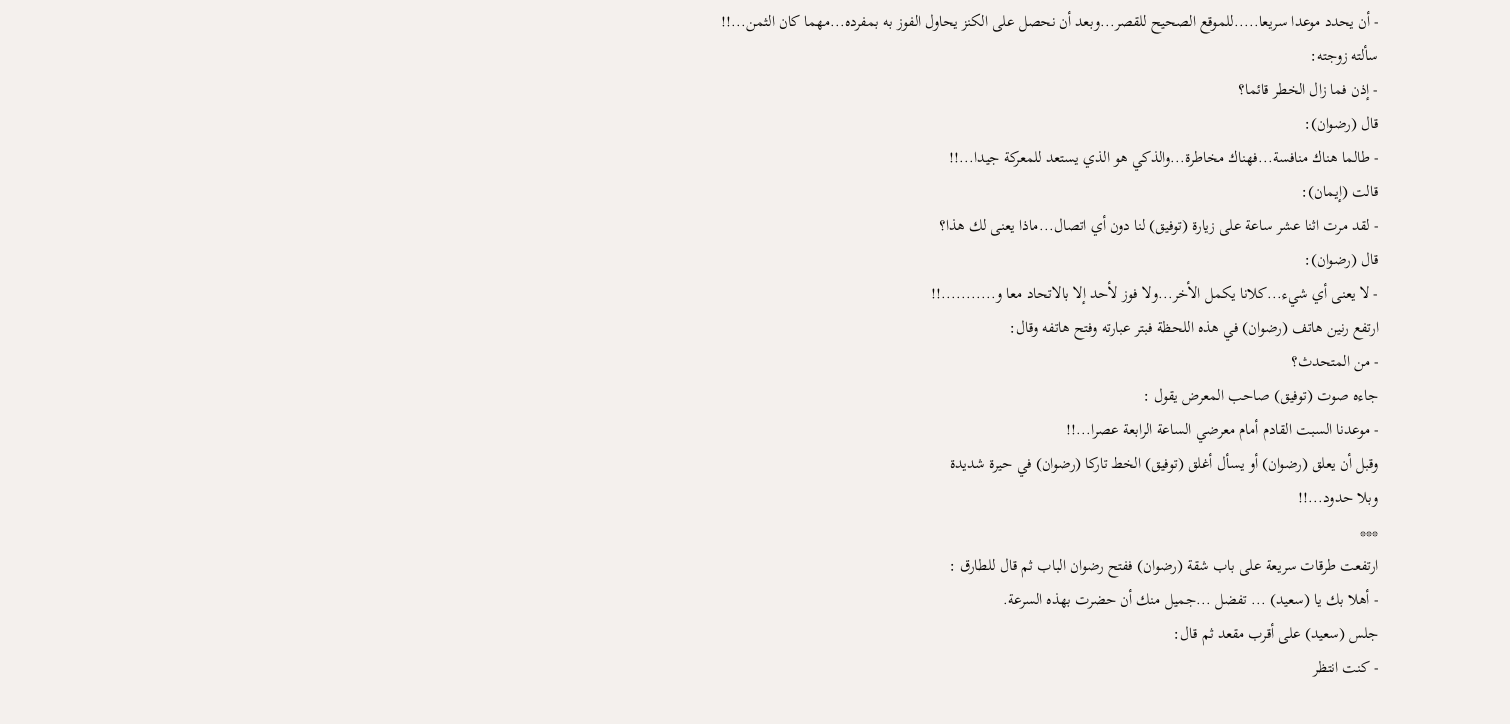- أن يحدد موعدا سريعا.....للموقع الصحيح للقصر...وبعد أن نحصل على الكنز يحاول الفوز به بمفرده...مهما كان الثمن...!!
سألته زوجته:
- إذن فما زال الخطر قائما؟
قال (رضوان):
- طالما هناك منافسة...فهناك مخاطرة...والذكي هو الذي يستعد للمعركة جيدا...!!
قالت (إيمان):
- لقد مرت اثنا عشر ساعة على زيارة (توفيق) لنا دون أي اتصال...ماذا يعنى لك هذا؟
قال (رضوان):
- لا يعنى أي شيء...كلانا يكمل الأخر...ولا فوز لأحد إلا بالاتحاد معا و...........!!
ارتفع رنين هاتف (رضوان) في هذه اللحظة فبتر عبارته وفتح هاتفه وقال:
- من المتحدث؟
جاءه صوت (توفيق) صاحب المعرض يقول :
- موعدنا السبت القادم أمام معرضي الساعة الرابعة عصرا...!!
وقبل أن يعلق (رضوان) أو يسأل أغلق (توفيق) الخط تاركا (رضوان) في حيرة شديدة
وبلا حدود...!!
***
ارتفعت طرقات سريعة على باب شقة (رضوان) ففتح رضوان الباب ثم قال للطارق :
- أهلا بك يا (سعيد) ... تفضل ...جميل منك أن حضرت بهذه السرعة.
جلس (سعيد) على أقرب مقعد ثم قال:
- كنت انتظر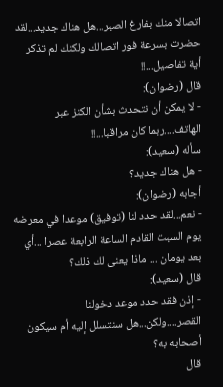اتصالا منك بفارغ الصبر...هل هناك جديد...لقد حضرت بسرعة فور اتصالك ولكنك لم تذكر أية تفاصيل...!!
قال (رضوان):
- لا يمكن أن نتحدث بشأن الكنز عبر الهاتف....ربما كان مراقبا...!!
سأله (سعيد):
- هل هناك جديد؟
أجابه (رضوان):
- نعم...لقد حدد لنا (توفيق) موعدا في معرضه يوم السبت القادم الساعة الرابعة عصرا ...أي بعد يومان ... ماذا يعنى لك ذلك؟
قال (سعيد):
- إذن فقد حدد موعد دخولنا القصر....ولكن...هل سنتسلل إليه أم سيكون أصحابه به؟
قال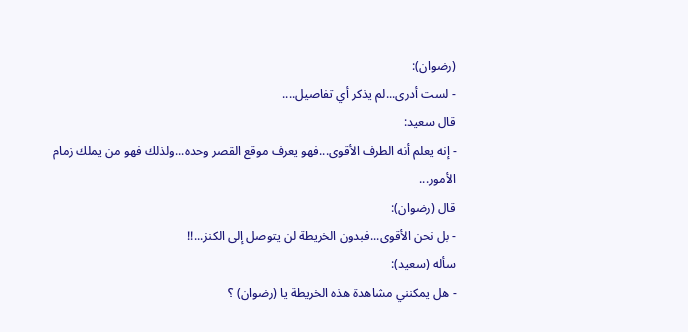(رضوان):
- لست أدرى...لم يذكر أي تفاصيل....
قال سعيد:
- إنه يعلم أنه الطرف الأقوى...فهو يعرف موقع القصر وحده...ولذلك فهو من يملك زمام الأمور...
قال (رضوان):
- بل نحن الأقوى...فبدون الخريطة لن يتوصل إلى الكنز...!!
سأله (سعيد):
- هل يمكنني مشاهدة هذه الخريطة يا (رضوان) ؟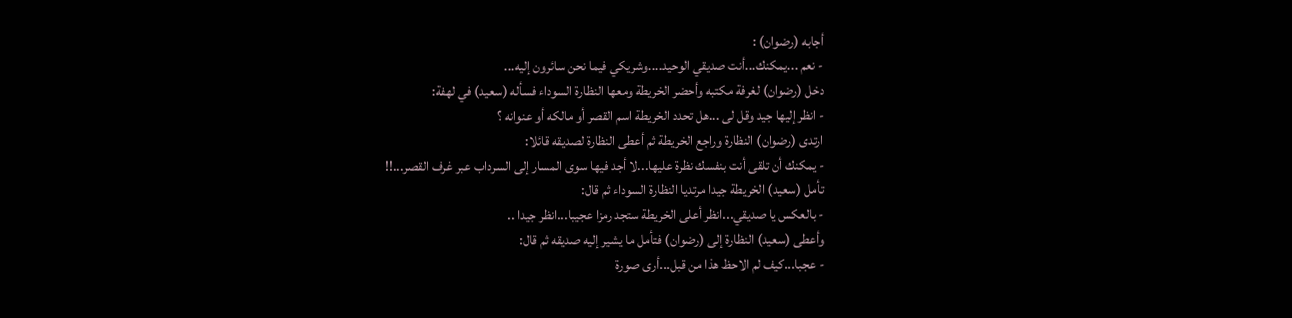أجابه (رضوان) :
- نعم ...يمكنك...أنت صديقي الوحيد....وشريكي فيما نحن سائرون إليه...
دخل (رضوان) لغرفة مكتبه وأحضر الخريطة ومعها النظارة السوداء فسأله (سعيد) في لهفة:
- انظر إليها جيد وقل لى ...هل تحدد الخريطة اسم القصر أو مالكه أو عنوانه ؟
ارتدى (رضوان) النظارة وراجع الخريطة ثم أعطى النظارة لصديقه قائلا:
- يمكنك أن تلقى أنت بنفسك نظرة عليها...لا أجد فيها سوى المسار إلى السرداب عبر غرف القصر...!!
تأمل (سعيد) الخريطة جيدا مرتديا النظارة السوداء ثم قال:
- بالعكس يا صديقي...انظر أعلى الخريطة ستجد رمزا عجيبا...انظر جيدا ..
وأعطى (سعيد) النظارة إلى (رضوان) فتأمل ما يشير إليه صديقه ثم قال:
- عجبا...كيف لم الاحظ هذا من قبل...أرى صورة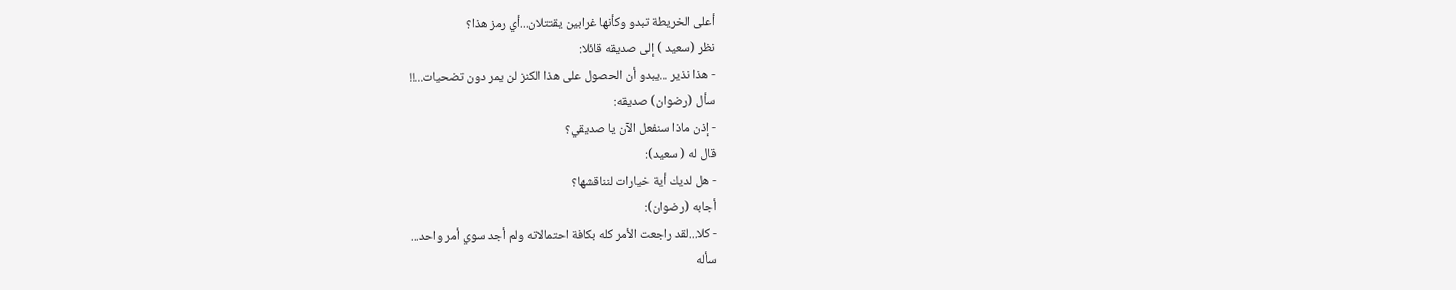أعلى الخريطة تبدو وكأنها غرابين يقتتلان...أي رمز هذا؟
نظر (سعيد ) إلى صديقه قائلا:
- هذا نذير ...يبدو أن الحصول على هذا الكنز لن يمر دون تضحيات...!!
سأل (رضوان) صديقه:
- إذن ماذا سنفعل الآن يا صديقي؟
قال له ( سعيد):
- هل لديك أية خيارات لنناقشها؟
أجابه (رضوان):
- كلا...لقد راجعت الأمر كله بكافة احتمالاته ولم أجد سوي أمر واحد...
سأله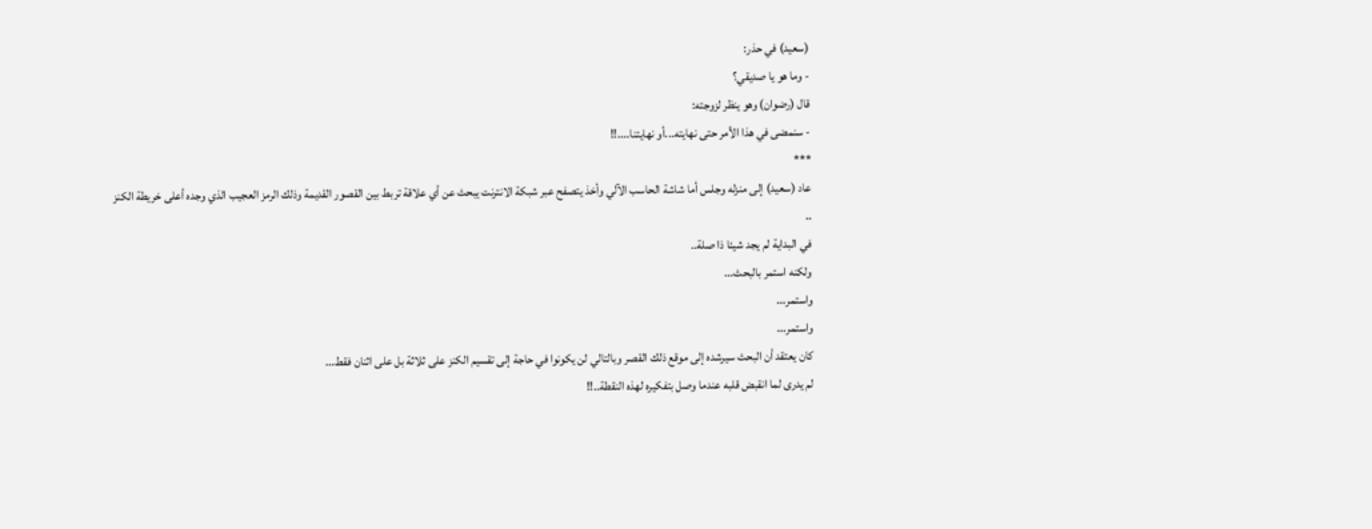(سعيد) في حذر:
- وما هو يا صديقي؟
قال (رضوان) وهو ينظر لزوجته:
- سنمضى في هذا الأمر حتى نهايته...أو نهايتنا....!!
***
عاد (سعيد) إلى منزله وجلس أما شاشة الحاسب الآلي وأخذ يتصفح عبر شبكة الانترنت يبحث عن أي علاقة تربط بين القصور القديمة وذلك الرمز العجيب الذي وجده أعلى خريطة الكنز ..
في البداية لم يجد شيئا ذا صلة..
ولكنه استمر بالبحث...
واستمر...
واستمر...
كان يعتقد أن البحث سيرشده إلى موقع ذلك القصر وبالتالي لن يكونوا في حاجة إلى تقسيم الكنز على ثلاثة بل على اثنان فقط...
لم يدرى لما انقبض قلبه عندما وصل بتفكيره لهذه النقطة..!!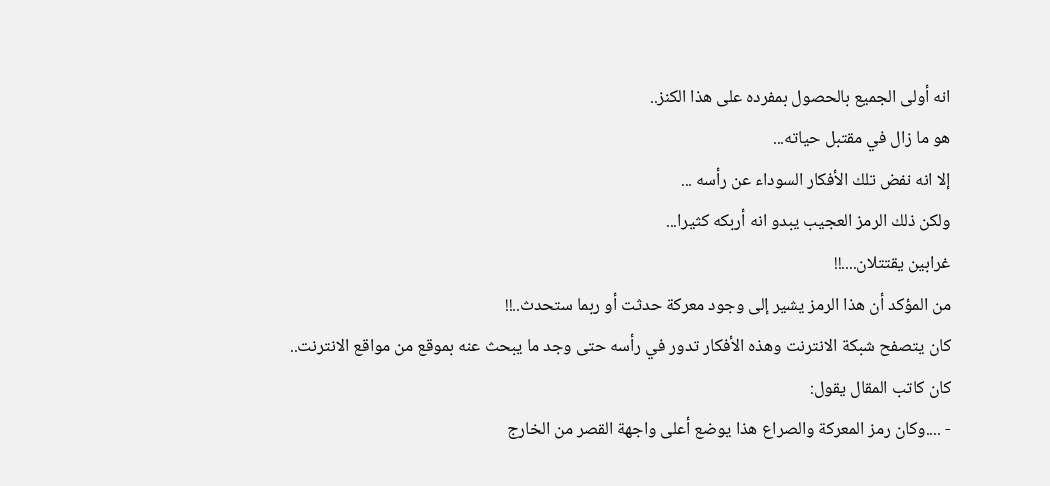انه أولى الجميع بالحصول بمفرده على هذا الكنز..
هو ما زال في مقتبل حياته...
إلا انه نفض تلك الأفكار السوداء عن رأسه ...
ولكن ذلك الرمز العجيب يبدو انه أربكه كثيرا...
غرابين يقتتلان....!!
من المؤكد أن هذا الرمز يشير إلى وجود معركة حدثت أو ربما ستحدث..!!
كان يتصفح شبكة الانترنت وهذه الأفكار تدور في رأسه حتى وجد ما يبحث عنه بموقع من مواقع الانترنت..
كان كاتب المقال يقول:
- ....وكان رمز المعركة والصراع هذا يوضع أعلى واجهة القصر من الخارج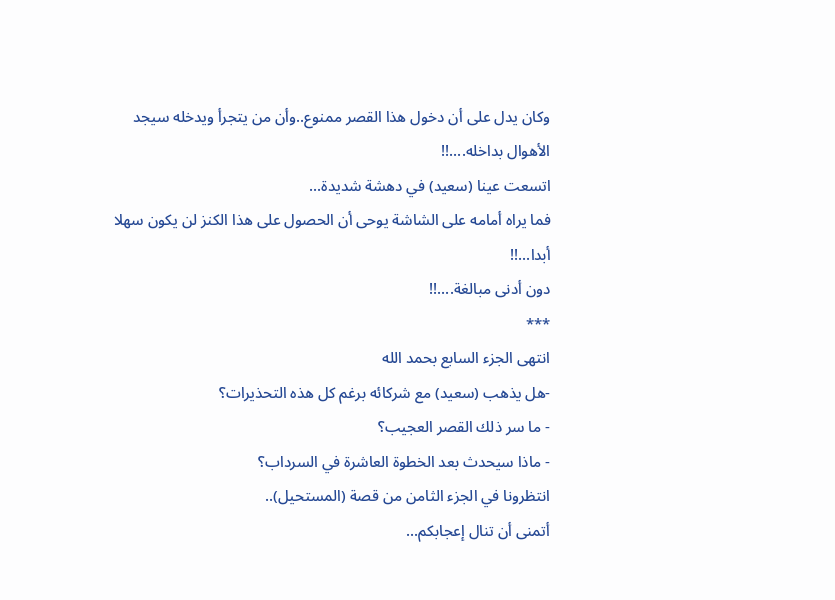وكان يدل على أن دخول هذا القصر ممنوع..وأن من يتجرأ ويدخله سيجد الأهوال بداخله....!!
اتسعت عينا (سعيد) في دهشة شديدة...
فما يراه أمامه على الشاشة يوحى أن الحصول على هذا الكنز لن يكون سهلا أبدا...!!
دون أدنى مبالغة....!!
***
انتهى الجزء السابع بحمد الله
-هل يذهب (سعيد) مع شركائه برغم كل هذه التحذيرات؟
- ما سر ذلك القصر العجيب؟
- ماذا سيحدث بعد الخطوة العاشرة في السرداب؟
انتظرونا في الجزء الثامن من قصة (المستحيل)..
أتمنى أن تنال إعجابكم...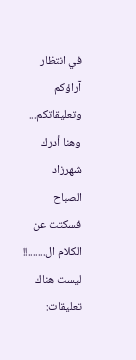في انتظار آراؤكم وتعليقاتكم...
وهنا أدرك شهرزاد الصباح فسكتت عن الكلام ال.......!!
ليست هناك تعليقات: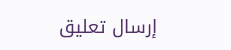إرسال تعليق